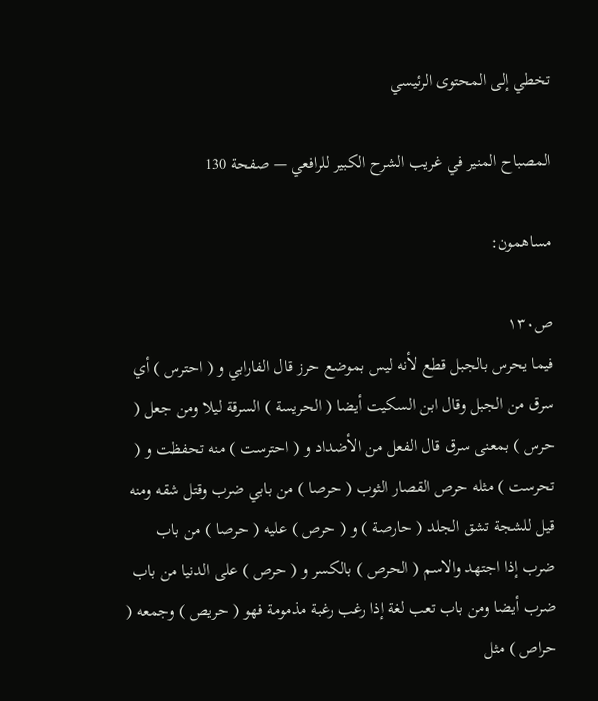تخطي إلى المحتوى الرئيسي

المصباح المنير في غريب الشرح الكبير للرافعي — صفحة 130

مساهمون:

ص١٣٠
فيما يحرس بالجبل قطع لأنه ليس بموضع حرز قال الفارابي و ( احترس ) أي سرق من الجبل وقال ابن السكيت أيضا ( الحريسة ) السرقة ليلا ومن جعل ( حرس ) بمعنى سرق قال الفعل من الأضداد و ( احترست ) منه تحفظت و ( تحرست ) مثله حرص القصار الثوب ( حرصا ) من بابي ضرب وقتل شقه ومنه قيل للشجة تشق الجلد ( حارصة ) و ( حرص ) عليه ( حرصا ) من باب ضرب إذا اجتهد والاسم ( الحرص ) بالكسر و ( حرص ) على الدنيا من باب ضرب أيضا ومن باب تعب لغة إذا رغب رغبة مذمومة فهو ( حريص ) وجمعه ( حراص ) مثل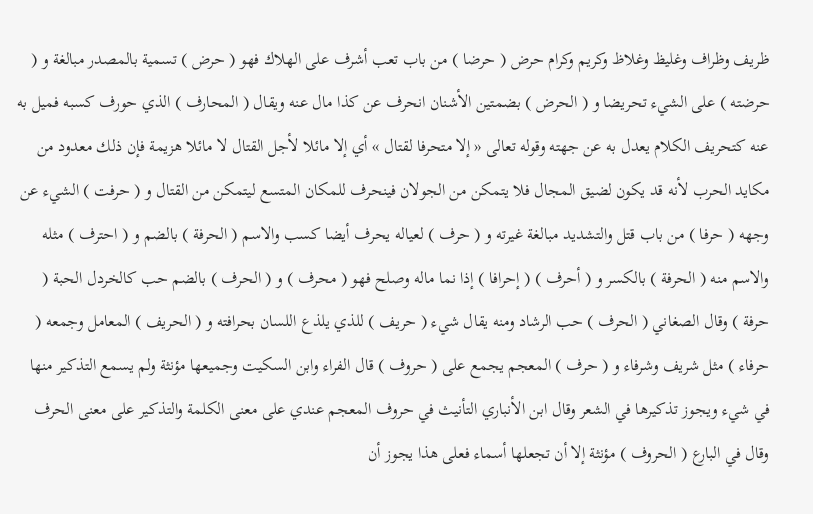ظريف وظراف وغليظ وغلاظ وكريم وكرام حرض ( حرضا ) من باب تعب أشرف على الهلاك فهو ( حرض ) تسمية بالمصدر مبالغة و ( حرضته ) على الشيء تحريضا و ( الحرض ) بضمتين الأشنان انحرف عن كذا مال عنه ويقال ( المحارف ) الذي حورف كسبه فميل به عنه كتحريف الكلام يعدل به عن جهته وقوله تعالى « إلا متحرفا لقتال » أي إلا مائلا لأجل القتال لا مائلا هزيمة فإن ذلك معدود من مكايد الحرب لأنه قد يكون لضيق المجال فلا يتمكن من الجولان فينحرف للمكان المتسع ليتمكن من القتال و ( حرفت ) الشيء عن وجهه ( حرفا ) من باب قتل والتشديد مبالغة غيرته و ( حرف ) لعياله يحرف أيضا كسب والاسم ( الحرفة ) بالضم و ( احترف ) مثله والاسم منه ( الحرفة ) بالكسر و ( أحرف ) ( إحرافا ) إذا نما ماله وصلح فهو ( محرف ) و ( الحرف ) بالضم حب كالخردل الحبة ( حرفة ) وقال الصغاني ( الحرف ) حب الرشاد ومنه يقال شيء ( حريف ) للذي يلذع اللسان بحرافته و ( الحريف ) المعامل وجمعه ( حرفاء ) مثل شريف وشرفاء و ( حرف ) المعجم يجمع على ( حروف ) قال الفراء وابن السكيت وجميعها مؤنثة ولم يسمع التذكير منها في شيء ويجوز تذكيرها في الشعر وقال ابن الأنباري التأنيث في حروف المعجم عندي على معنى الكلمة والتذكير على معنى الحرف وقال في البارع ( الحروف ) مؤنثة إلا أن تجعلها أسماء فعلى هذا يجوز أن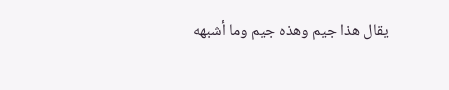يقال هذا جيم وهذه جيم وما أشبهه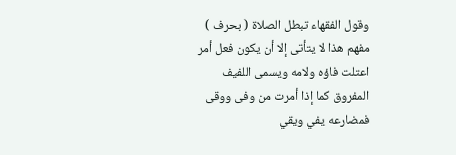وقول الفقهاء تبطل الصلاة ( بحرف ) مفهم هذا لا يتأتى إلا أن يكون فعل أمر اعتلت فاؤه ولامه ويسمى اللفيف المفروق كما إذا أمرت من وفى ووقى فمضارعه يفي ويقي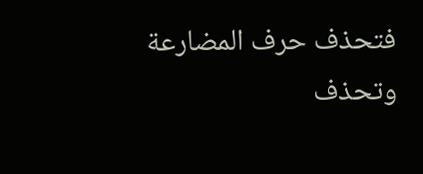فتحذف حرف المضارعة وتحذف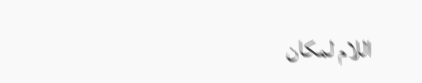اللام لمكان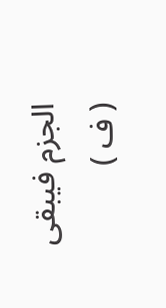الجزم فيبقى ( ف )